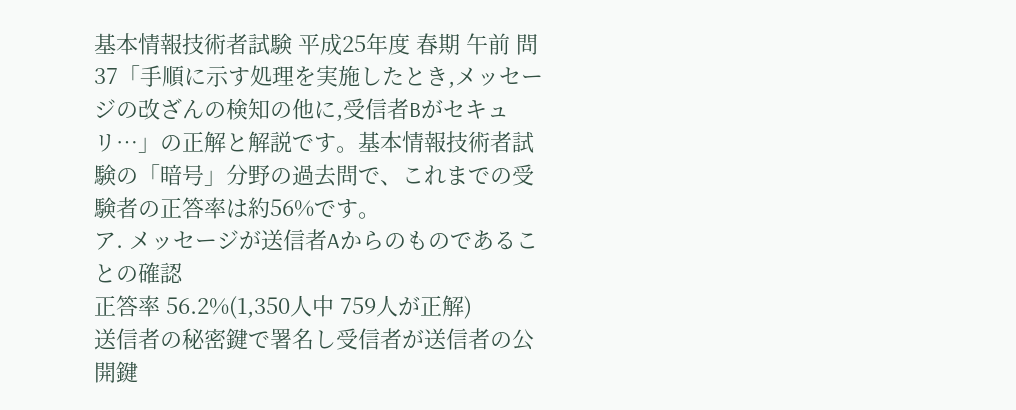基本情報技術者試験 平成25年度 春期 午前 問37「手順に示す処理を実施したとき,メッセージの改ざんの検知の他に,受信者Bがセキュリ…」の正解と解説です。基本情報技術者試験の「暗号」分野の過去問で、これまでの受験者の正答率は約56%です。
ア. メッセージが送信者Aからのものであることの確認
正答率 56.2%(1,350人中 759人が正解)
送信者の秘密鍵で署名し受信者が送信者の公開鍵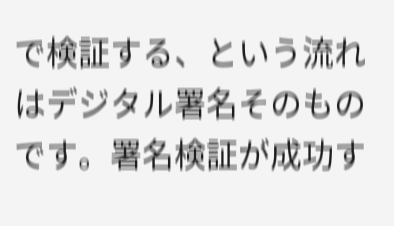で検証する、という流れはデジタル署名そのものです。署名検証が成功す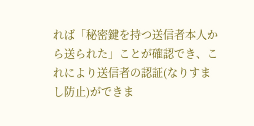れば「秘密鍵を持つ送信者本人から送られた」ことが確認でき、これにより送信者の認証(なりすまし防止)ができま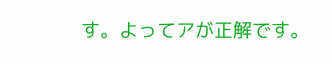す。よってアが正解です。